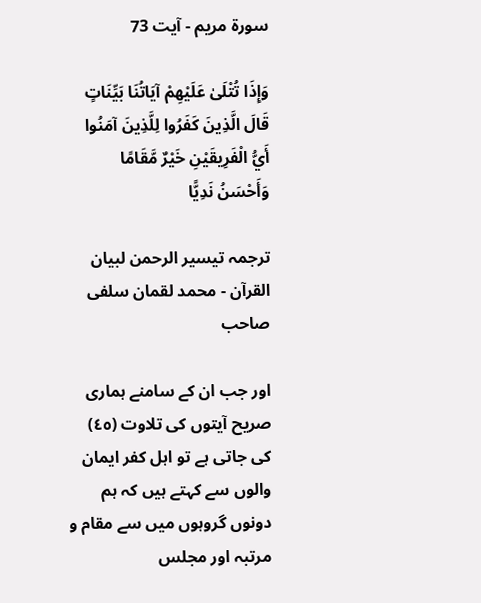سورة مريم - آیت 73

وَإِذَا تُتْلَىٰ عَلَيْهِمْ آيَاتُنَا بَيِّنَاتٍ قَالَ الَّذِينَ كَفَرُوا لِلَّذِينَ آمَنُوا أَيُّ الْفَرِيقَيْنِ خَيْرٌ مَّقَامًا وَأَحْسَنُ نَدِيًّا

ترجمہ تیسیر الرحمن لبیان القرآن - محمد لقمان سلفی صاحب

اور جب ان کے سامنے ہماری صریح آیتوں کی تلاوت (٤٥) کی جاتی ہے تو اہل کفر ایمان والوں سے کہتے ہیں کہ ہم دونوں گروہوں میں سے مقام و مرتبہ اور مجلس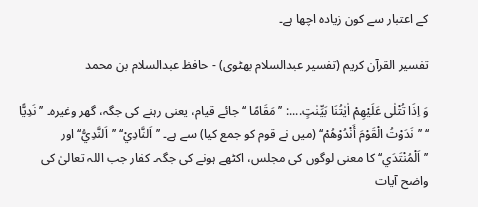کے اعتبار سے کون زیادہ اچھا ہے۔

تفسیر القرآن کریم (تفسیر عبدالسلام بھٹوی) - حافظ عبدالسلام بن محمد

وَ اِذَا تُتْلٰى عَلَيْهِمْ اٰيٰتُنَا بَيِّنٰتٍ....: ’’ مَقَامًا ‘‘ جائے قیام، یعنی رہنے کی جگہ، گھر وغیرہ۔ ’’ نَدِيًّا ‘‘ ’’نَدَوْتُ الْقَوْمَ أَنْدُوْهُمْ‘‘ (میں نے قوم کو جمع کیا) سے ہے۔ ’’اَلنَّادِيْ‘‘ ’’اَلنَّدِيُّ‘‘ اور ’’اَلْمُنْتَدَي‘‘ کا معنی لوگوں کی مجلس، اکٹھے ہونے کی جگہ۔ کفار جب اللہ تعالیٰ کی واضح آیات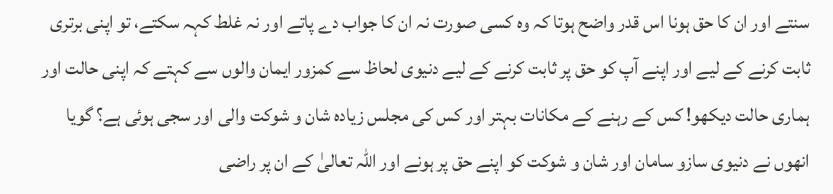سنتے اور ان کا حق ہونا اس قدر واضح ہوتا کہ وہ کسی صورت نہ ان کا جواب دے پاتے اور نہ غلط کہہ سکتے، تو اپنی برتری ثابت کرنے کے لیے اور اپنے آپ کو حق پر ثابت کرنے کے لیے دنیوی لحاظ سے کمزور ایمان والوں سے کہتے کہ اپنی حالت اور ہماری حالت دیکھو! کس کے رہنے کے مکانات بہتر اور کس کی مجلس زیادہ شان و شوکت والی اور سجی ہوئی ہے؟ گویا انھوں نے دنیوی سازو سامان اور شان و شوکت کو اپنے حق پر ہونے اور اللہ تعالیٰ کے ان پر راضی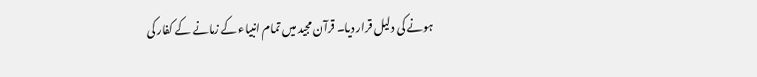ہونے کی دلیل قرار دیا۔ قرآن مجید میں تمام انبیاء کے زمانے کے کفار کی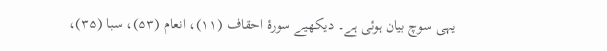یہی سوچ بیان ہوئی ہے۔ دیکھیے سورۂ احقاف (۱۱)، انعام (۵۳)، سبا (۳۵)،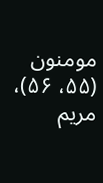مومنون (۵۵، ۵۶)، مریم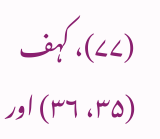(۷۷)، کہف (۳۵، ۳۶) اور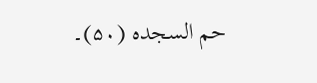حم السجدہ (۵۰)۔